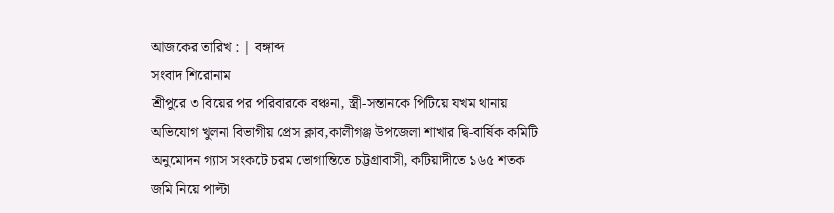আজকের তারিখ : | বঙ্গাব্দ
সংবাদ শিরোনাম
শ্রীপুরে ৩ বিয়ের পর পরিবারকে বঞ্চনা, স্ত্রী-সন্তানকে পিটিয়ে যখম থানায় অভিযোগ খুলনা বিভাগীয় প্রেস ক্লাব,কালীগঞ্জ উপজেলা শাখার দ্বি-বার্ষিক কমিটি অনুমোদন গ্যাস সংকটে চরম ভোগান্তিতে চট্টগ্রাবাসী, কটিয়াদীতে ১৬৫ শতক জমি নিয়ে পাল্টা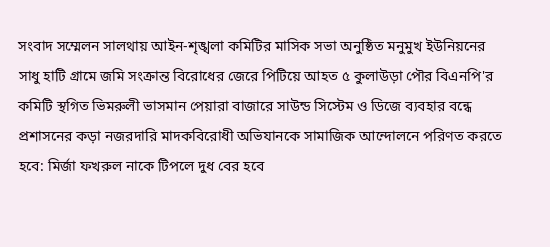সংবাদ সম্মেলন সালথায় আইন-শৃঙ্খলা কমিটির মাসিক সভা অনুষ্ঠিত মনুমুখ ইউনিয়নের সাধু হাটি গ্রামে জমি সংক্রান্ত বিরোধের জেরে পিটিয়ে আহত ৫ কুলাউড়া পৌর বিএনপি'র কমিটি স্থগিত ভিমরুলী ভাসমান পেয়ারা বাজারে সাউন্ড সিস্টেম ও ডিজে ব্যবহার বন্ধে প্রশাসনের কড়া নজরদারি মাদকবিরোধী অভিযানকে সামাজিক আন্দোলনে পরিণত করতে হবে: মির্জা ফখরুল নাকে টিপলে দুধ বের হবে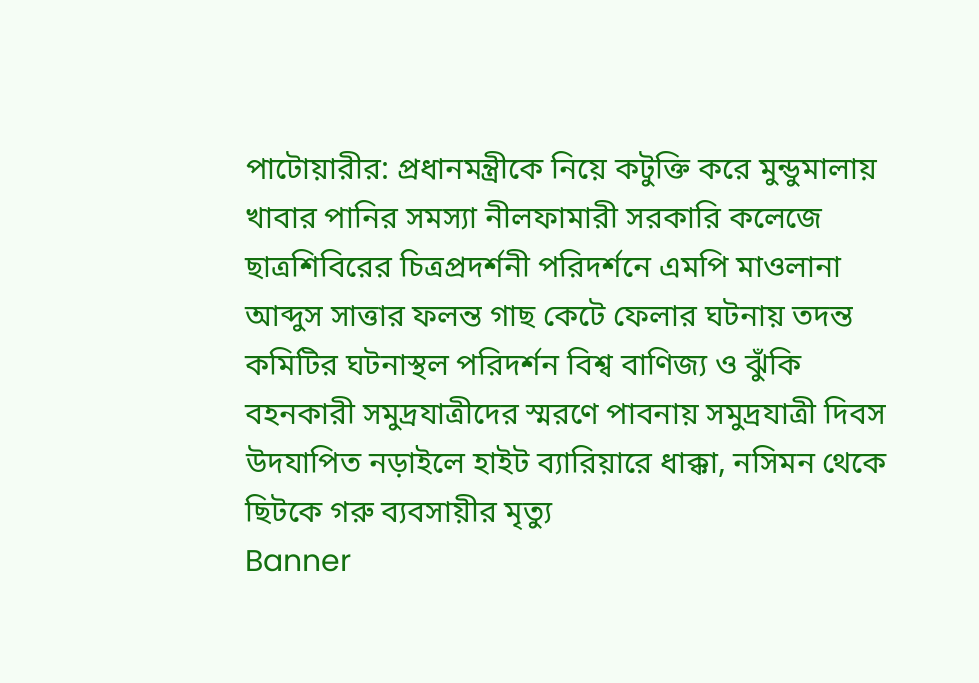পাটোয়ারীর: প্রধানমন্ত্রীকে নিয়ে কটুক্তি করে মুন্ডুমালায় খাবার পানির সমস্যা নীলফামারী সরকারি কলেজে ছাত্রশিবিরের চিত্রপ্রদর্শনী পরিদর্শনে এমপি মাওলানা আব্দুস সাত্তার ফলন্ত গাছ কেটে ফেলার ঘটনায় তদন্ত কমিটির ঘটনাস্থল পরিদর্শন বিশ্ব বাণিজ্য ও ঝুঁকি বহনকারী সমুদ্রযাত্রীদের স্মরণে পাবনায় সমুদ্রযাত্রী দিবস উদযাপিত নড়াইলে হাইট ব্যারিয়ারে ধাক্কা, নসিমন থেকে ছিটকে গরু ব্যবসায়ীর মৃত্যু
Banner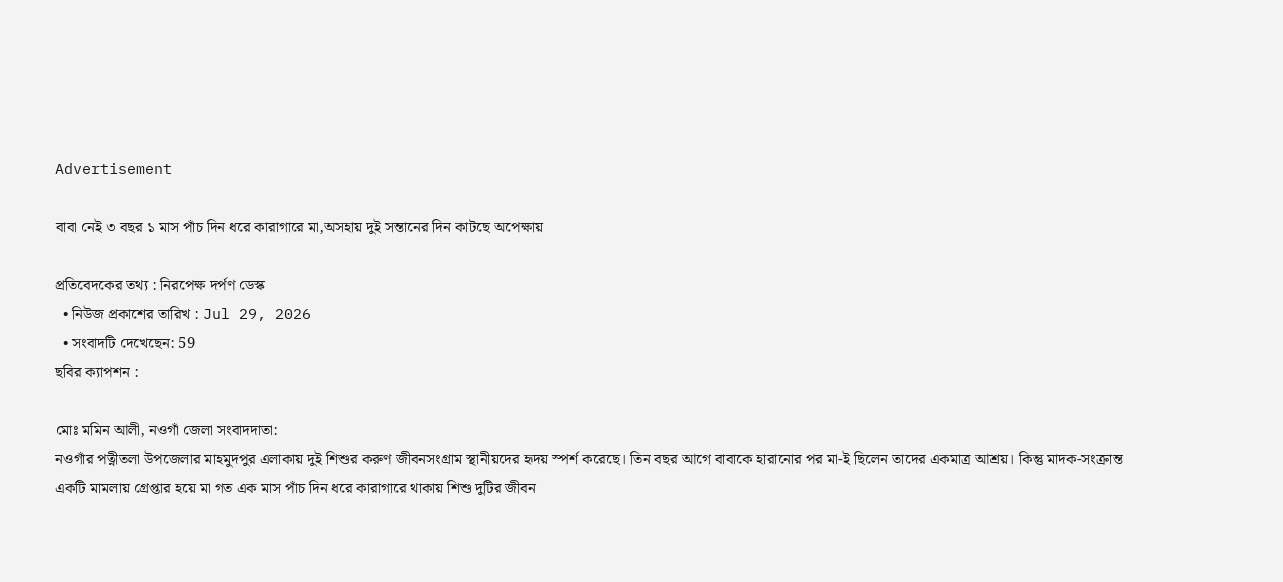Advertisement

বাবা নেই ৩ বছর ১ মাস পাঁচ দিন ধরে কারাগারে মা,অসহায় দুই সন্তানের দিন কাটছে অপেক্ষায়

প্রতিবেদকের তথ্য : নিরপেক্ষ দর্পণ ডেস্ক
  • নিউজ প্রকাশের তারিখ : Jul 29, 2026
  • সংবাদটি দেখেছেন: 59
ছবির ক্যাপশন :

মোঃ মমিন আলী, নওগাঁ জেলা সংবাদদাতা:
নওগাঁর পত্নীতলা উপজেলার মাহমুদপুর এলাকায় দুই শিশুর করুণ জীবনসংগ্রাম স্থানীয়দের হৃদয় স্পর্শ করেছে। তিন বছর আগে বাবাকে হারানোর পর মা-ই ছিলেন তাদের একমাত্র আশ্রয়। কিন্তু মাদক-সংক্রান্ত একটি মামলায় গ্রেপ্তার হয়ে মা গত এক মাস পাঁচ দিন ধরে কারাগারে থাকায় শিশু দুটির জীবন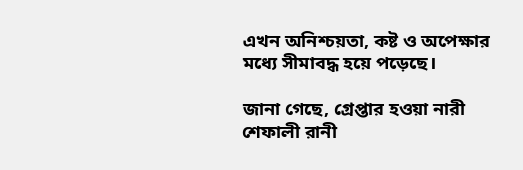এখন অনিশ্চয়তা, কষ্ট ও অপেক্ষার মধ্যে সীমাবদ্ধ হয়ে পড়েছে।

জানা গেছে, গ্রেপ্তার হওয়া নারী শেফালী রানী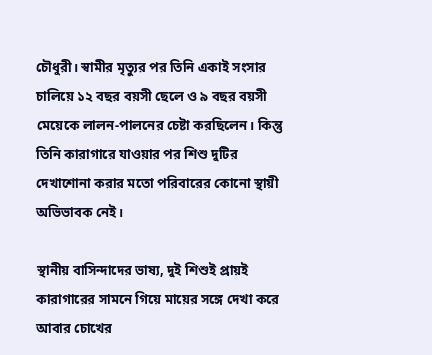চৌধুরী। স্বামীর মৃত্যুর পর তিনি একাই সংসার চালিয়ে ১২ বছর বয়সী ছেলে ও ৯ বছর বয়সী মেয়েকে লালন-পালনের চেষ্টা করছিলেন। কিন্তু তিনি কারাগারে যাওয়ার পর শিশু দুটির দেখাশোনা করার মতো পরিবারের কোনো স্থায়ী অভিভাবক নেই।

স্থানীয় বাসিন্দাদের ভাষ্য, দুই শিশুই প্রায়ই কারাগারের সামনে গিয়ে মায়ের সঙ্গে দেখা করে আবার চোখের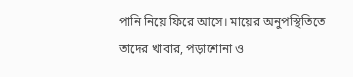পানি নিয়ে ফিরে আসে। মায়ের অনুপস্থিতিতে তাদের খাবার, পড়াশোনা ও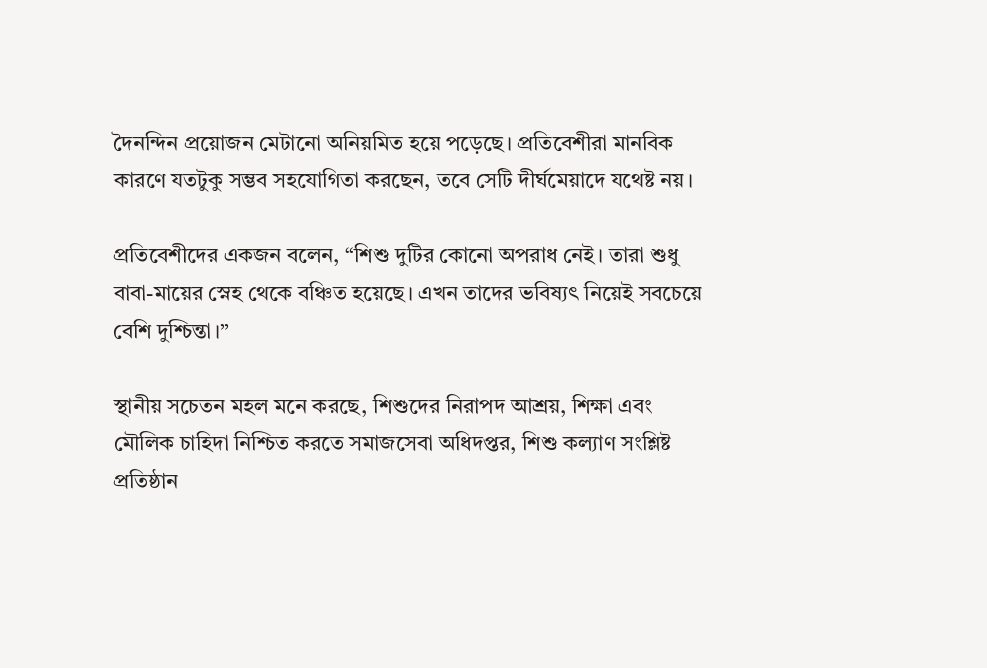দৈনন্দিন প্রয়োজন মেটানো অনিয়মিত হয়ে পড়েছে। প্রতিবেশীরা মানবিক কারণে যতটুকু সম্ভব সহযোগিতা করছেন, তবে সেটি দীর্ঘমেয়াদে যথেষ্ট নয়।

প্রতিবেশীদের একজন বলেন, “শিশু দুটির কোনো অপরাধ নেই। তারা শুধু বাবা-মায়ের স্নেহ থেকে বঞ্চিত হয়েছে। এখন তাদের ভবিষ্যৎ নিয়েই সবচেয়ে বেশি দুশ্চিন্তা।”

স্থানীয় সচেতন মহল মনে করছে, শিশুদের নিরাপদ আশ্রয়, শিক্ষা এবং মৌলিক চাহিদা নিশ্চিত করতে সমাজসেবা অধিদপ্তর, শিশু কল্যাণ সংশ্লিষ্ট প্রতিষ্ঠান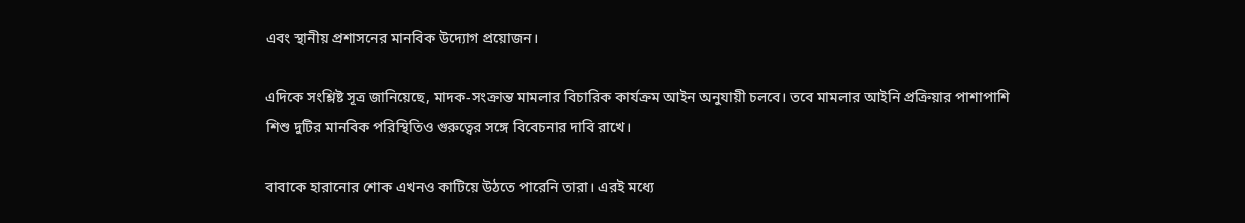এবং স্থানীয় প্রশাসনের মানবিক উদ্যোগ প্রয়োজন।

এদিকে সংশ্লিষ্ট সূত্র জানিয়েছে, মাদক-সংক্রান্ত মামলার বিচারিক কার্যক্রম আইন অনুযায়ী চলবে। তবে মামলার আইনি প্রক্রিয়ার পাশাপাশি শিশু দুটির মানবিক পরিস্থিতিও গুরুত্বের সঙ্গে বিবেচনার দাবি রাখে।

বাবাকে হারানোর শোক এখনও কাটিয়ে উঠতে পারেনি তারা। এরই মধ্যে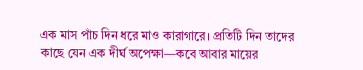এক মাস পাঁচ দিন ধরে মাও কারাগারে। প্রতিটি দিন তাদের কাছে যেন এক দীর্ঘ অপেক্ষা—কবে আবার মায়ের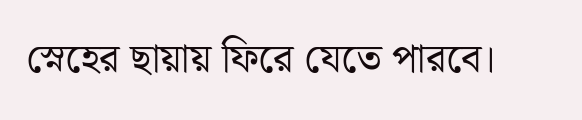স্নেহের ছায়ায় ফিরে যেতে পারবে।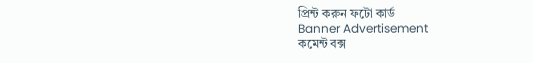প্রিন্ট করুন ফটো কার্ড
Banner Advertisement
কমেন্ট বক্স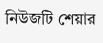নিউজটি শেয়ার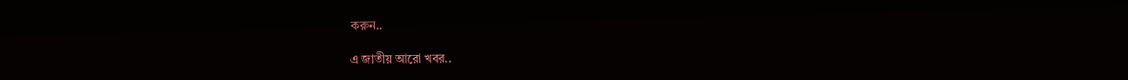করুন..

এ জাতীয় আরো খবর..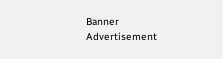Banner Advertisement